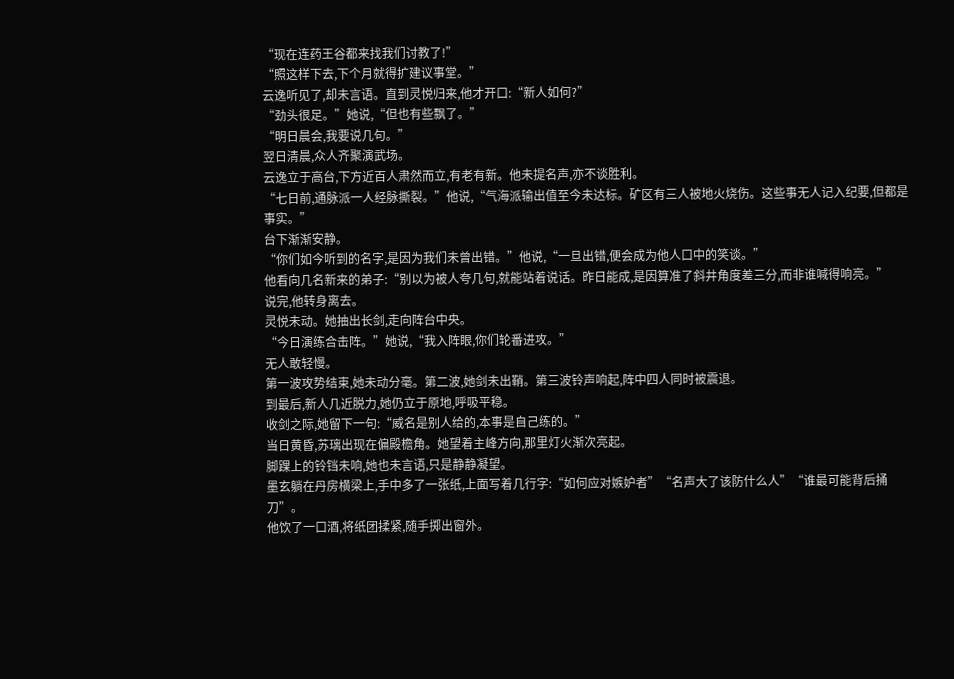“现在连药王谷都来找我们讨教了!”
“照这样下去,下个月就得扩建议事堂。”
云逸听见了,却未言语。直到灵悦归来,他才开口:“新人如何?”
“劲头很足。”她说,“但也有些飘了。”
“明日晨会,我要说几句。”
翌日清晨,众人齐聚演武场。
云逸立于高台,下方近百人肃然而立,有老有新。他未提名声,亦不谈胜利。
“七日前,通脉派一人经脉撕裂。”他说,“气海派输出值至今未达标。矿区有三人被地火烧伤。这些事无人记入纪要,但都是事实。”
台下渐渐安静。
“你们如今听到的名字,是因为我们未曾出错。”他说,“一旦出错,便会成为他人口中的笑谈。”
他看向几名新来的弟子:“别以为被人夸几句,就能站着说话。昨日能成,是因算准了斜井角度差三分,而非谁喊得响亮。”
说完,他转身离去。
灵悦未动。她抽出长剑,走向阵台中央。
“今日演练合击阵。”她说,“我入阵眼,你们轮番进攻。”
无人敢轻慢。
第一波攻势结束,她未动分毫。第二波,她剑未出鞘。第三波铃声响起,阵中四人同时被震退。
到最后,新人几近脱力,她仍立于原地,呼吸平稳。
收剑之际,她留下一句:“威名是别人给的,本事是自己练的。”
当日黄昏,苏璃出现在偏殿檐角。她望着主峰方向,那里灯火渐次亮起。
脚踝上的铃铛未响,她也未言语,只是静静凝望。
墨玄躺在丹房横梁上,手中多了一张纸,上面写着几行字:“如何应对嫉妒者”“名声大了该防什么人”“谁最可能背后捅刀”。
他饮了一口酒,将纸团揉紧,随手掷出窗外。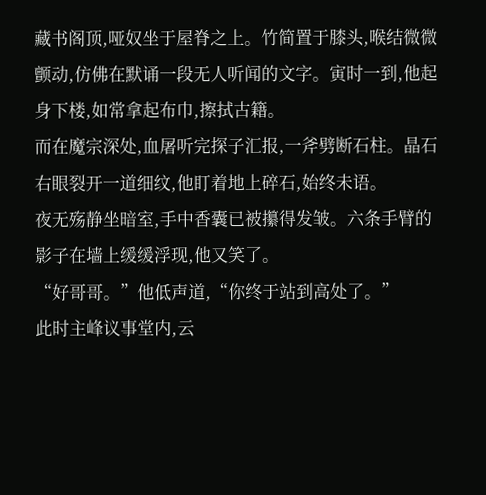藏书阁顶,哑奴坐于屋脊之上。竹简置于膝头,喉结微微颤动,仿佛在默诵一段无人听闻的文字。寅时一到,他起身下楼,如常拿起布巾,擦拭古籍。
而在魔宗深处,血屠听完探子汇报,一斧劈断石柱。晶石右眼裂开一道细纹,他盯着地上碎石,始终未语。
夜无殇静坐暗室,手中香囊已被攥得发皱。六条手臂的影子在墙上缓缓浮现,他又笑了。
“好哥哥。”他低声道,“你终于站到高处了。”
此时主峰议事堂内,云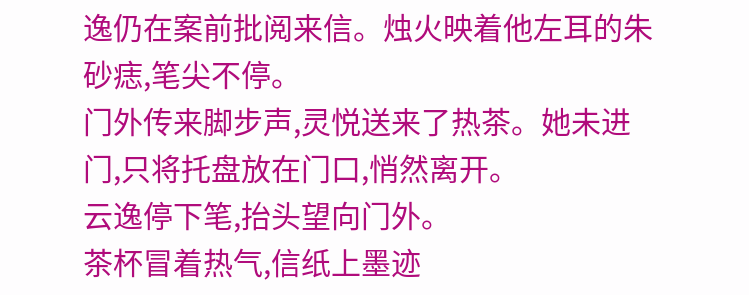逸仍在案前批阅来信。烛火映着他左耳的朱砂痣,笔尖不停。
门外传来脚步声,灵悦送来了热茶。她未进门,只将托盘放在门口,悄然离开。
云逸停下笔,抬头望向门外。
茶杯冒着热气,信纸上墨迹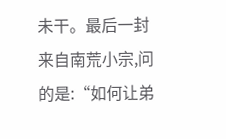未干。最后一封来自南荒小宗,问的是:“如何让弟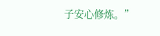子安心修炼。”